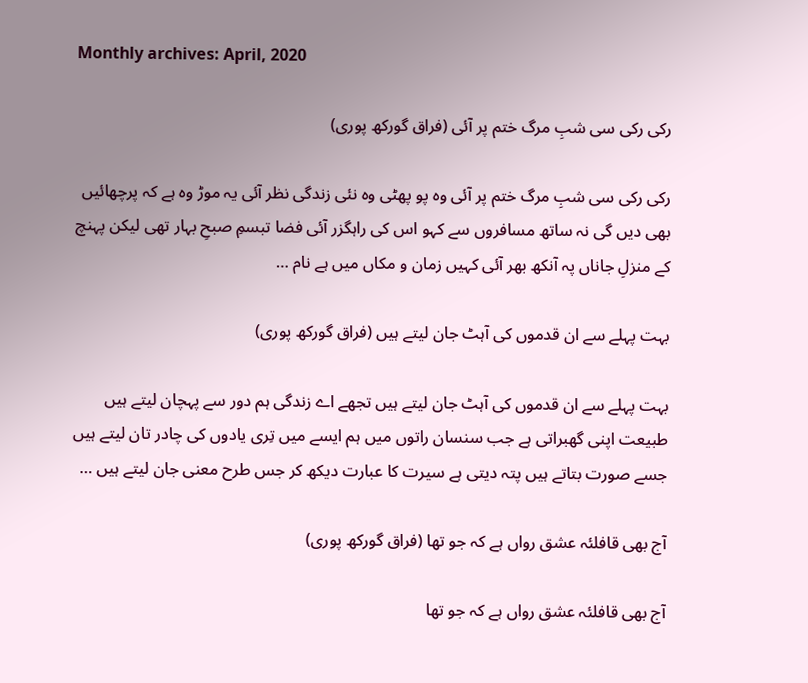Monthly archives: April, 2020

رکی رکی سی شبِ مرگ ختم پر آئی (فراق گورکھ پوری)

رکی رکی سی شبِ مرگ ختم پر آئی وہ پو پھٹی وہ نئی زندگی نظر آئی یہ موڑ وہ ہے کہ پرچھائیں بھی دیں گی نہ ساتھ مسافروں سے کہو اس کی راہگزر آئی فضا تبسمِ صبحِ بہار تھی لیکن پہنچ کے منزلِ جاناں پہ آنکھ بھر آئی کہیں زمان و مکاں میں ہے نام …

بہت پہلے سے ان قدموں کی آہٹ جان لیتے ہیں (فراق گورکھ پوری)

بہت پہلے سے ان قدموں کی آہٹ جان لیتے ہیں تجھے اے زندگی ہم دور سے پہچان لیتے ہیں طبیعت اپنی گھبراتی ہے جب سنسان راتوں میں ہم ایسے میں تِری یادوں کی چادر تان لیتے ہیں جسے صورت بتاتے ہیں پتہ دیتی ہے سیرت کا عبارت دیکھ کر جس طرح معنی جان لیتے ہیں …

آج بھی قافلئہ عشق رواں ہے کہ جو تھا (فراق گورکھ پوری)

آج بھی قافلئہ عشق رواں ہے کہ جو تھا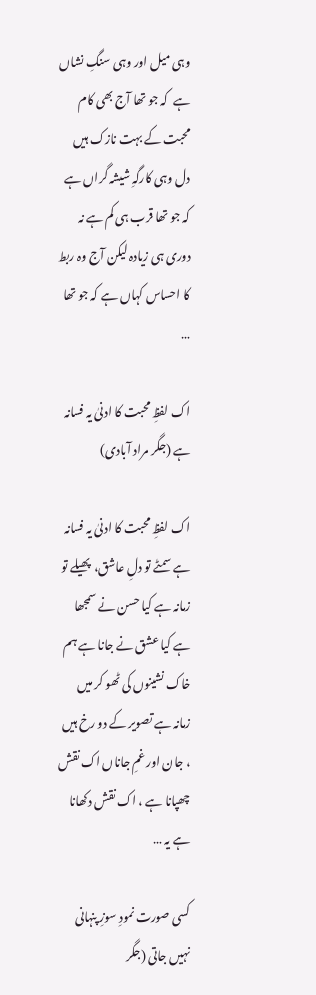وہی میل اور وہی سنگِ نشاں ہے  کہ جو تھا آج بھی کام محبت کے بہت نازک ہیں دل وہی کارگہِ شیشہ گراں ہے کہ جو تھا قرب ہی کم ہے نہ دوری ہی زیادہ لیکن آج وہ ربط کا احساس کہاں ہے کہ جو تھا …

اک لفظِ محبت کا ادنیٰ یہ فسانہ ہے (جگر مراد آبادی)

اک لفظِ محبت کا ادنیٰ یہ فسانہ ہے سمٹے تو دلِ عاشق،  پھیلے تو زمانہ ہے کیا حسن نے سمجھا ہے کیا عشق نے جانا ہے ہم خاک نشینوں کی ٹھو کر میں زمانہ ہے تصویر کے دو رخ ہیں ، جان اور غمِ جاناں اک نقش چھپانا ہے ، اک نقش دکھانا ہے یہ …

کسی صورت نمودِ سوزِ پنہانی نہیں جاتی (جگر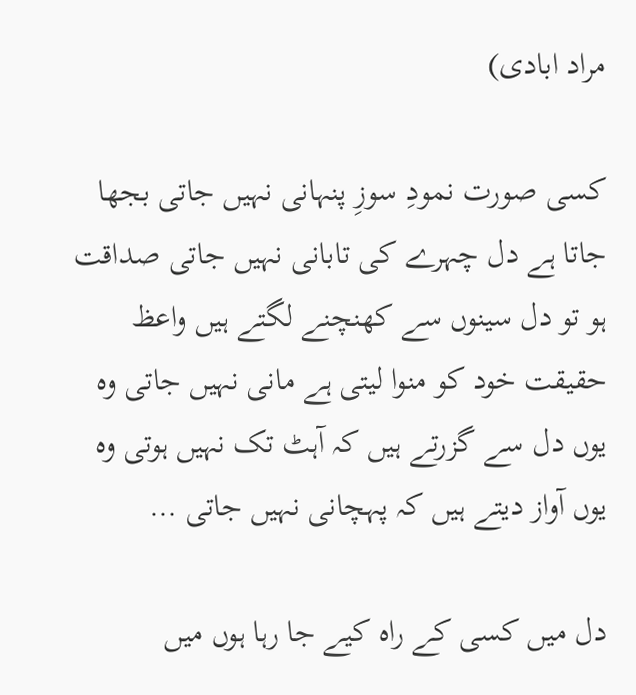مراد ابادی)

کسی صورت نمودِ سوزِ پنہانی نہیں جاتی بجھا جاتا ہے دل چہرے کی تابانی نہیں جاتی صداقت ہو تو دل سینوں سے کھنچنے لگتے ہیں واعظ حقیقت خود کو منوا لیتی ہے مانی نہیں جاتی وہ یوں دل سے گزرتے ہیں کہ آہٹ تک نہیں ہوتی وہ یوں آواز دیتے ہیں کہ پہچانی نہیں جاتی …

دل میں کسی کے راہ کیے جا رہا ہوں میں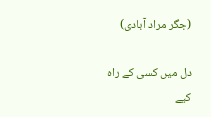(جگر مراد آبادی)

دل میں کسی کے راہ کیے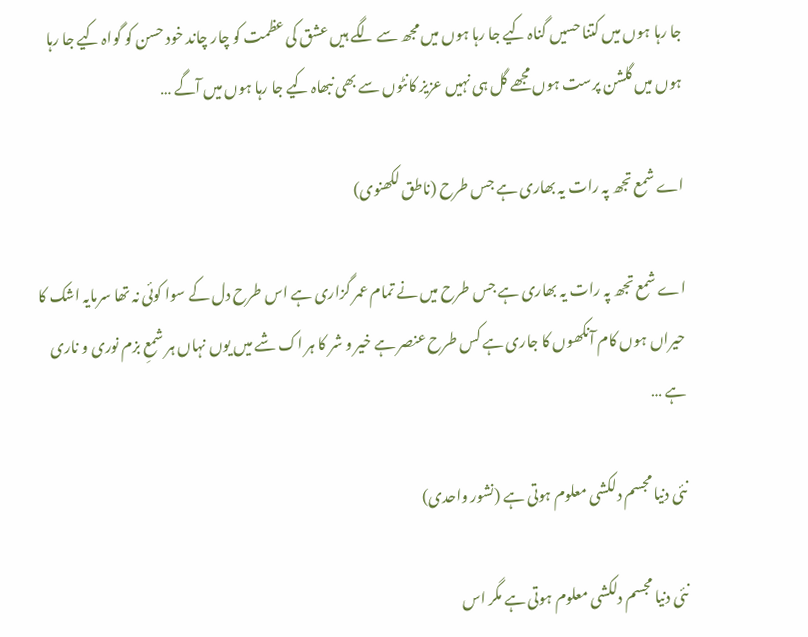جا رہا ہوں میں کتنا حسیں گناہ کیے جا رہا ہوں میں مجھ سے لگے ہیں عشق کی عظمت کو چار چاند خود حسن کو گواہ کیے جا رہا ہوں میں گلشن پرست ہوں مجھے گل ہی نہیں عزیز کانٹوں سے بھی نبھاہ کیے جا رہا ہوں میں آگے …

اے شمع تجھ پہ رات یہ بھاری ہے جس طرح (ناطق لکھنوی)

اے شمع تجھ پہ رات یہ بھاری ہے جس طرح میں نے تمام عمر گزاری ہے اس طرح دل کے سوا کوئی نہ تھا سرمایہ اشک کا حیراں ہوں کام آنکھوں کا جاری ہے کس طرح عنصر ہے خیر و شر کا ہر اک شے میں یوں نہاں ہر شمعِ بزم نوری و ناری ہے …

نئی دنیا مجسم دلکشی معلوم ہوتی ہے (نشور واحدی)

نئی دنیا مجسم دلکشی معلوم ہوتی ہے مگر اس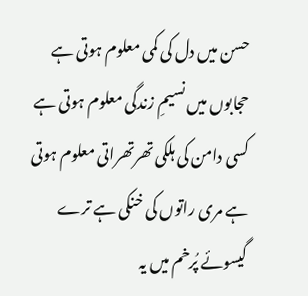حسن میں دل کی کمی معلوم ہوتی ہے حجابوں میں نسیمِ زندگی معلوم ہوتی ہے کسی دامن کی ہلکی تھرتھراتی معلوم ہوتی ہے مری راتوں کی خنکی ہے ترے گیسوئے پُرخم میں یہ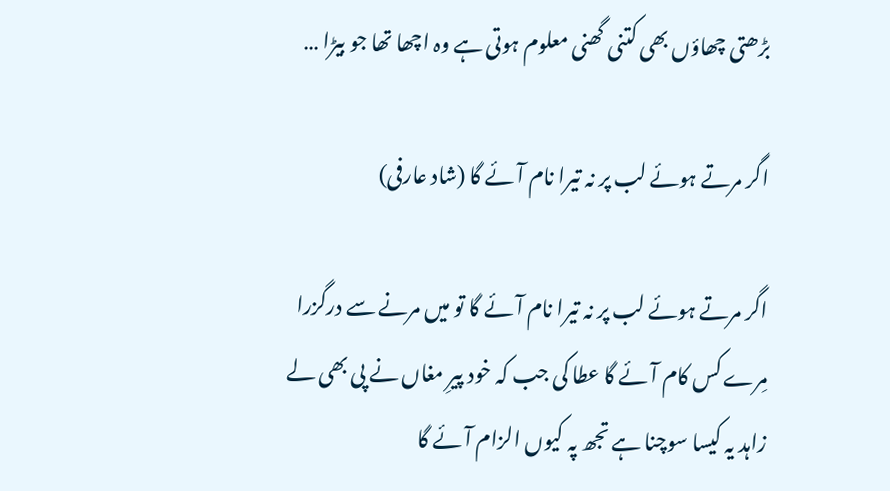بڑھتی چھاؤں بھی کتنی گھنی معلوم ہوتی ہے وہ اچھا تھا جو بیڑا …

اگر مرتے ہوئے لب پر نہ تیرا نام آئے گا (شاد عارفی)

اگر مرتے ہوئے لب پر نہ تیرا نام آئے گا تو میں مرنے سے درگزرا مِرے کس کام آئے گا عطا کی جب کہ خود پیرِ مغاں نے پی بھی لے زاہد یہ کیسا سوچنا ہے تجھ پہ کیوں الزام آئے گا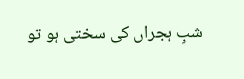شبِ ہجراں کی سختی ہو تو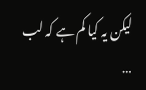لیکن یہ کیا کم ہے کہ لب …